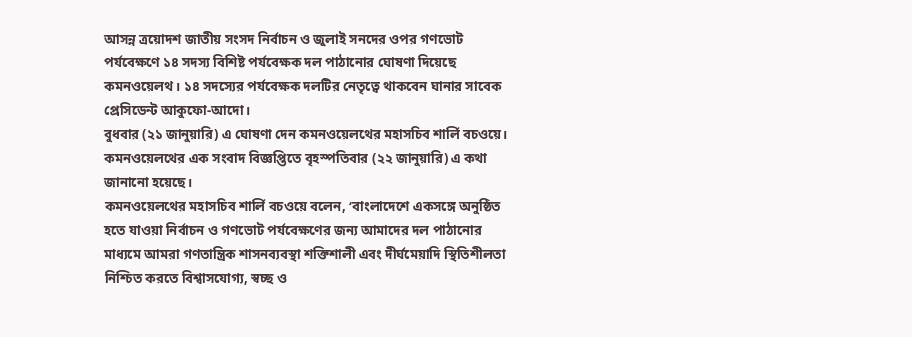আসন্ন ত্রয়োদশ জাতীয় সংসদ নির্বাচন ও জুলাই সনদের ওপর গণভোট পর্যবেক্ষণে ১৪ সদস্য বিশিষ্ট পর্যবেক্ষক দল পাঠানোর ঘোষণা দিয়েছে কমনওয়েলথ। ১৪ সদস্যের পর্যবেক্ষক দলটির নেতৃত্বে থাকবেন ঘানার সাবেক প্রেসিডেন্ট আকুফো-আদো।
বুধবার (২১ জানুয়ারি) এ ঘোষণা দেন কমনওয়েলথের মহাসচিব শার্লি বচওয়ে। কমনওয়েলথের এক সংবাদ বিজ্ঞপ্তিতে বৃহস্পতিবার (২২ জানুয়ারি) এ কথা জানানো হয়েছে।
কমনওয়েলথের মহাসচিব শার্লি বচওয়ে বলেন, ‘বাংলাদেশে একসঙ্গে অনুষ্ঠিত হতে যাওয়া নির্বাচন ও গণভোট পর্যবেক্ষণের জন্য আমাদের দল পাঠানোর মাধ্যমে আমরা গণতান্ত্রিক শাসনব্যবস্থা শক্তিশালী এবং দীর্ঘমেয়াদি স্থিতিশীলতা নিশ্চিত করতে বিশ্বাসযোগ্য, স্বচ্ছ ও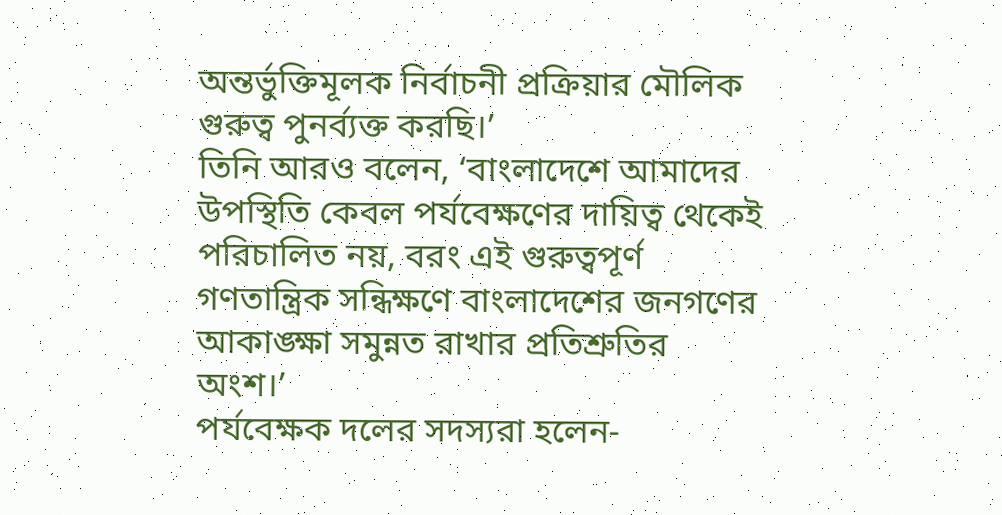অন্তর্ভুক্তিমূলক নির্বাচনী প্রক্রিয়ার মৌলিক গুরুত্ব পুনর্ব্যক্ত করছি।’
তিনি আরও বলেন, ‘বাংলাদেশে আমাদের উপস্থিতি কেবল পর্যবেক্ষণের দায়িত্ব থেকেই পরিচালিত নয়, বরং এই গুরুত্বপূর্ণ গণতান্ত্রিক সন্ধিক্ষণে বাংলাদেশের জনগণের আকাঙ্ক্ষা সমুন্নত রাখার প্রতিশ্রুতির অংশ।’
পর্যবেক্ষক দলের সদস্যরা হলেন-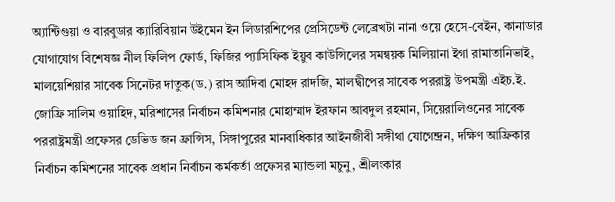অ্যান্টিগুয়া ও বারবুডার ক্যারিবিয়ান উইমেন ইন লিডারশিপের প্রেসিডেন্ট লেব্রেখটা নানা ওয়ে হেসে-বেইন, কানাডার যোগাযোগ বিশেষজ্ঞ নীল ফিলিপ ফোর্ড, ফিজির প্যাসিফিক ইয়ুব কাউন্সিলের সমন্বয়ক মিলিয়ানা ইগা রামাতানিভাই, মালয়েশিয়ার সাবেক সিনেটর দাতুক(ড.) রাস আদিবা মোহদ রাদজি, মালদ্বীপের সাবেক পররাষ্ট্র উপমন্ত্রী এইচ.ই. জোফ্রি সালিম ওয়াহিদ, মরিশাসের নির্বাচন কমিশনার মোহাম্মাদ ইরফান আবদুল রহমান, সিয়েরালিওনের সাবেক পররাষ্ট্রমন্ত্রী প্রফেসর ডেভিড জন ফ্রান্সিস, সিঙ্গাপুরের মানবাধিকার আইনজীবী সঙ্গীথা যোগেন্দ্রন, দক্ষিণ আফ্রিকার নির্বাচন কমিশনের সাবেক প্রধান নির্বাচন কর্মকর্তা প্রফেসর ম্যান্ডলা মচুনু, শ্রীলংকার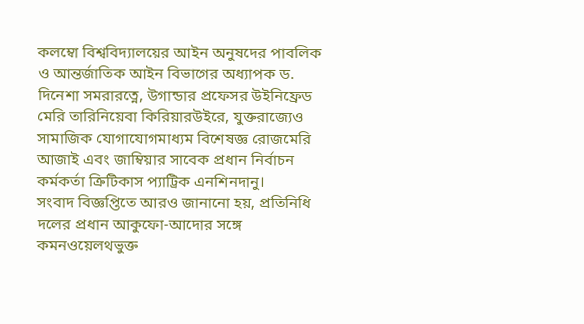কলম্বো বিশ্ববিদ্যালয়ের আইন অনুষদের পাবলিক ও আন্তর্জাতিক আইন বিভাগের অধ্যাপক ড. দিনেশা সমরারত্নে, উগান্ডার প্রফেসর উইনিফ্রেড মেরি তারিনিয়েবা কিরিয়ারউইরে, যুক্তরাজ্যেও সামাজিক যোগাযোগমাধ্যম বিশেষজ্ঞ রোজমেরি আজাই এবং জাম্বিয়ার সাবেক প্রধান নির্বাচন কর্মকর্তা ক্রিটিকাস প্যাট্রিক এনশিনদানু।
সংবাদ বিজ্ঞপ্তিতে আরও জানানো হয়, প্রতিনিধি দলের প্রধান আকুফো-আদোর সঙ্গে কমনওয়েলথভুক্ত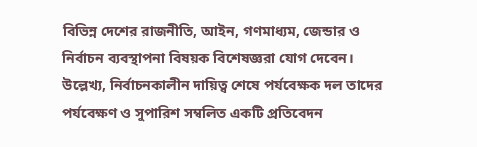বিভিন্ন দেশের রাজনীতি, আইন, গণমাধ্যম, জেন্ডার ও নির্বাচন ব্যবস্থাপনা বিষয়ক বিশেষজ্ঞরা যোগ দেবেন।
উল্লেখ্য, নির্বাচনকালীন দায়িত্ব শেষে পর্যবেক্ষক দল তাদের পর্যবেক্ষণ ও সুপারিশ সম্বলিত একটি প্রতিবেদন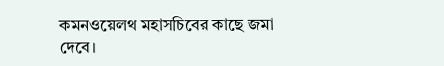কমনওয়েলথ মহাসচিবের কাছে জমা দেবে।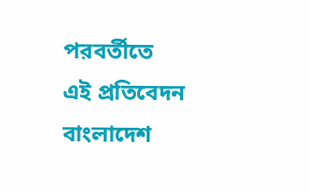পরবর্তীতে এই প্রতিবেদন বাংলাদেশ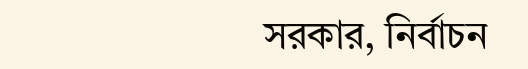সরকার, নির্বাচন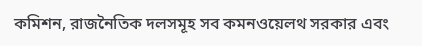কমিশন, রাজনৈতিক দলসমূহ সব কমনওয়েলথ সরকার এবং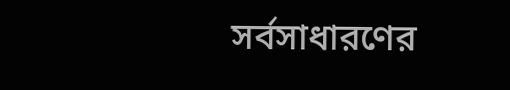সর্বসাধারণের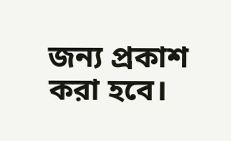জন্য প্রকাশ করা হবে।